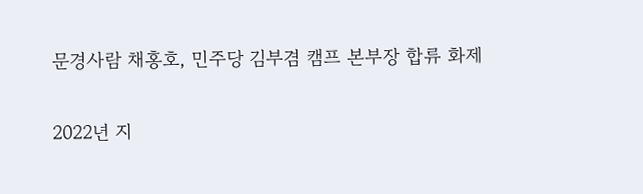문경사람 채홍호, 민주당 김부겸 캠프 본부장 합류 화제

2022년 지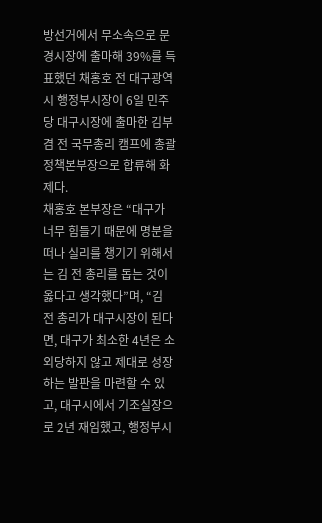방선거에서 무소속으로 문경시장에 출마해 39%를 득표했던 채홍호 전 대구광역시 행정부시장이 6일 민주당 대구시장에 출마한 김부겸 전 국무총리 캠프에 총괄정책본부장으로 합류해 화제다.
채홍호 본부장은 “대구가 너무 힘들기 때문에 명분을 떠나 실리를 챙기기 위해서는 김 전 총리를 돕는 것이 옳다고 생각했다”며, “김 전 총리가 대구시장이 된다면, 대구가 최소한 4년은 소외당하지 않고 제대로 성장하는 발판을 마련할 수 있고, 대구시에서 기조실장으로 2년 재임했고, 행정부시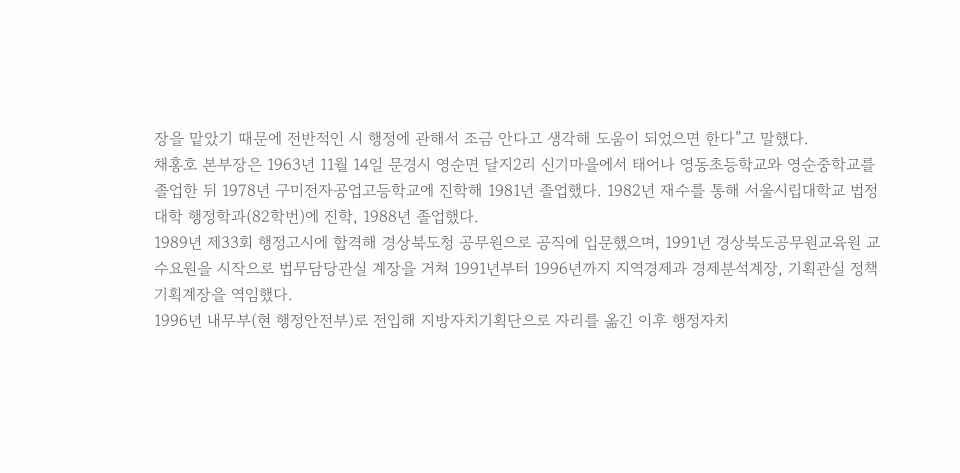장을 맡았기 때문에 전반적인 시 행정에 관해서 조금 안다고 생각해 도움이 되었으면 한다”고 말했다.
채홍호 본부장은 1963년 11월 14일 문경시 영순면 달지2리 신기마을에서 태어나 영동초등학교와 영순중학교를 졸업한 뒤 1978년 구미전자공업고등학교에 진학해 1981년 졸업했다. 1982년 재수를 통해 서울시립대학교 법정대학 행정학과(82학번)에 진학, 1988년 졸업했다.
1989년 제33회 행정고시에 합격해 경상북도청 공무원으로 공직에 입문했으며, 1991년 경상북도공무원교육원 교수요원을 시작으로 법무담당관실 계장을 거쳐 1991년부터 1996년까지 지역경제과 경제분석계장, 기획관실 정책기획계장을 역임했다.
1996년 내무부(현 행정안전부)로 전입해 지방자치기획단으로 자리를 옮긴 이후 행정자치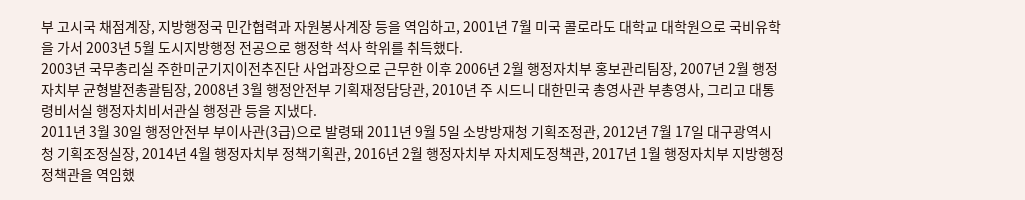부 고시국 채점계장, 지방행정국 민간협력과 자원봉사계장 등을 역임하고, 2001년 7월 미국 콜로라도 대학교 대학원으로 국비유학을 가서 2003년 5월 도시지방행정 전공으로 행정학 석사 학위를 취득했다.
2003년 국무총리실 주한미군기지이전추진단 사업과장으로 근무한 이후 2006년 2월 행정자치부 홍보관리팀장, 2007년 2월 행정자치부 균형발전총괄팀장, 2008년 3월 행정안전부 기획재정담당관, 2010년 주 시드니 대한민국 총영사관 부총영사, 그리고 대통령비서실 행정자치비서관실 행정관 등을 지냈다.
2011년 3월 30일 행정안전부 부이사관(3급)으로 발령돼 2011년 9월 5일 소방방재청 기획조정관, 2012년 7월 17일 대구광역시청 기획조정실장, 2014년 4월 행정자치부 정책기획관, 2016년 2월 행정자치부 자치제도정책관, 2017년 1월 행정자치부 지방행정정책관을 역임했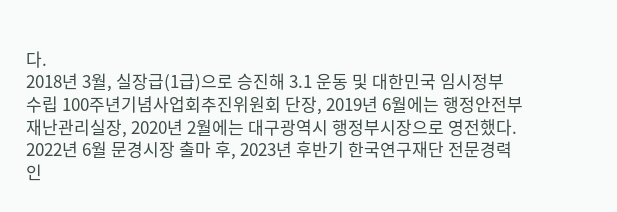다.
2018년 3월, 실장급(1급)으로 승진해 3.1 운동 및 대한민국 임시정부 수립 100주년기념사업회추진위원회 단장, 2019년 6월에는 행정안전부 재난관리실장, 2020년 2월에는 대구광역시 행정부시장으로 영전했다.
2022년 6월 문경시장 출마 후, 2023년 후반기 한국연구재단 전문경력 인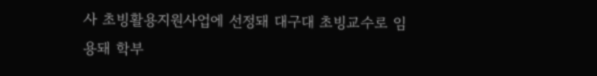사 초빙활용지원사업에 선정돼 대구대 초빙교수로 임용돼 학부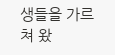생들을 가르쳐 왔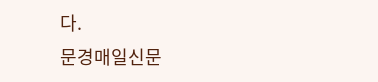다.
문경매일신문